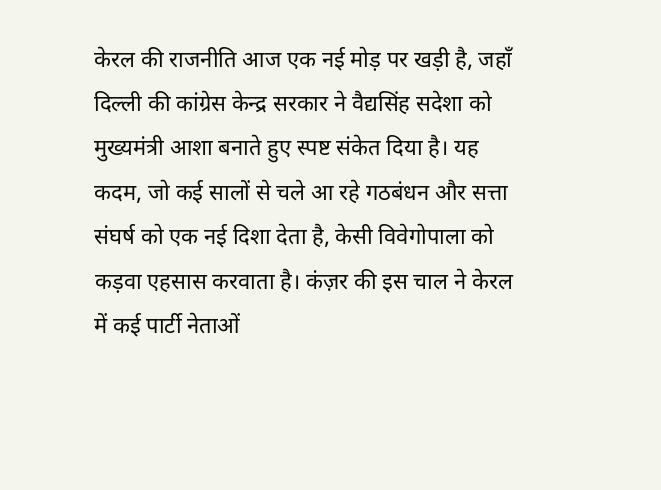केरल की राजनीति आज एक नई मोड़ पर खड़ी है, जहाँ दिल्ली की कांग्रेस केन्द्र सरकार ने वैद्यसिंह सदेशा को मुख्यमंत्री आशा बनाते हुए स्पष्ट संकेत दिया है। यह कदम, जो कई सालों से चले आ रहे गठबंधन और सत्ता संघर्ष को एक नई दिशा देता है, केसी विवेगोपाला को कड़वा एहसास करवाता है। कंज़र की इस चाल ने केरल में कई पार्टी नेताओं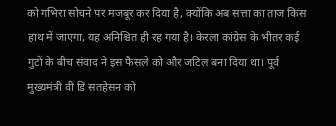को गभिरा सोचने पर मजबूर कर दिया है, क्योंकि अब सत्ता का ताज किस हाथ में जाएगा, यह अनिश्चित ही रह गया है। केरला कांग्रेस के भीतर कई गुटों के बीच संवाद ने इस फैसले को और जटिल बना दिया था। पूर्व मुख्यमंत्री वी डि सतहेसन को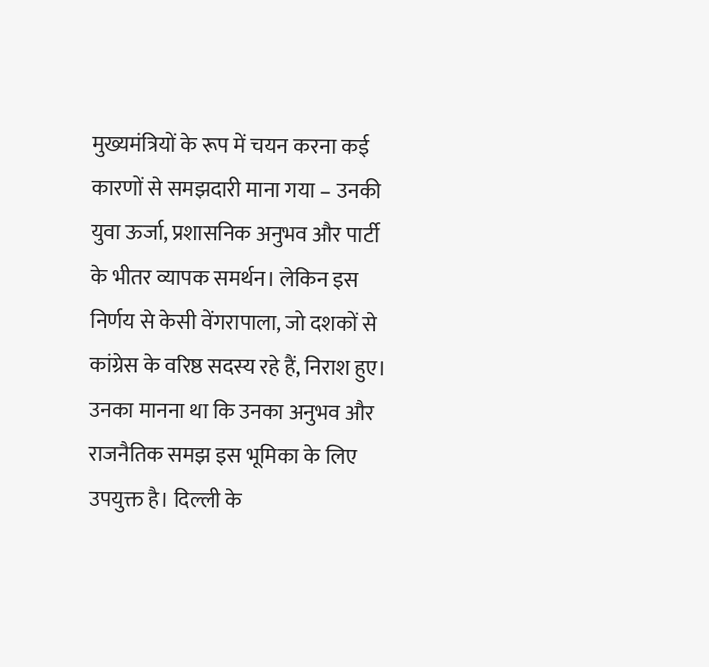मुख्यमंत्रियों के रूप में चयन करना कई कारणों से समझदारी माना गया – उनकी युवा ऊर्जा, प्रशासनिक अनुभव और पार्टी के भीतर व्यापक समर्थन। लेकिन इस निर्णय से केसी वेंगरापाला, जो दशकों से कांग्रेस के वरिष्ठ सदस्य रहे हैं, निराश हुए। उनका मानना था कि उनका अनुभव और राजनैतिक समझ इस भूमिका के लिए उपयुक्त है। दिल्ली के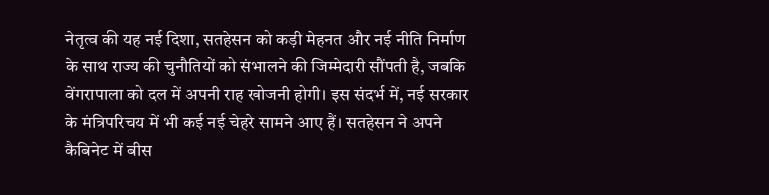नेतृत्व की यह नई दिशा, सतहेसन को कड़ी मेहनत और नई नीति निर्माण के साथ राज्य की चुनौतियों को संभालने की जिम्मेदारी सौंपती है, जबकि वेंगरापाला को दल में अपनी राह खोजनी होगी। इस संदर्भ में, नई सरकार के मंत्रिपरिचय में भी कई नई चेहरे सामने आए हैं। सतहेसन ने अपने कैबिनेट में बीस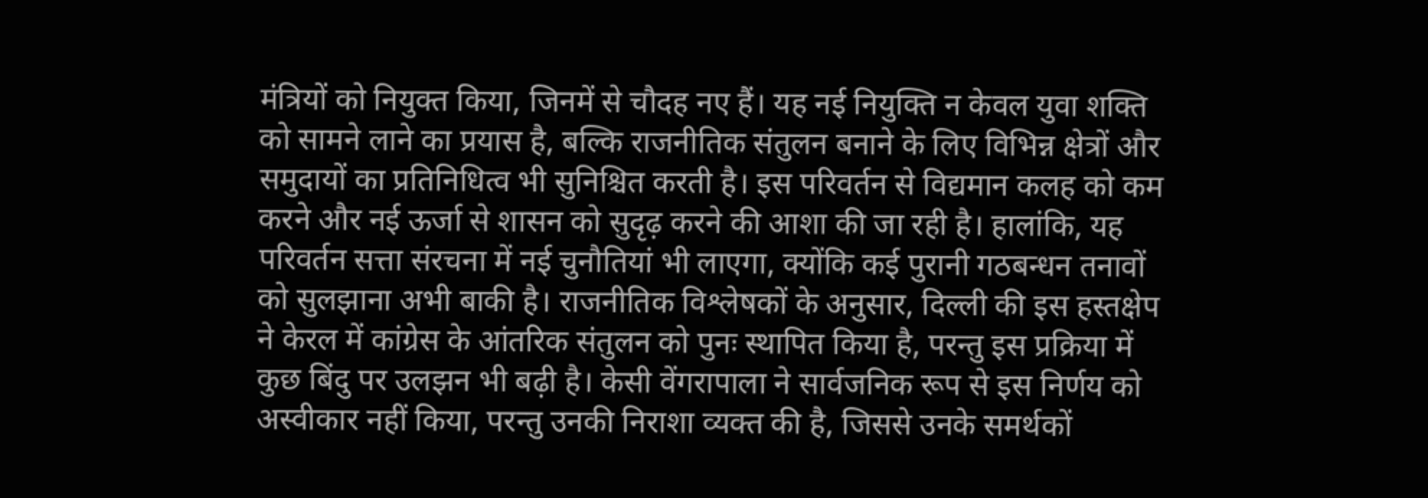मंत्रियों को नियुक्त किया, जिनमें से चौदह नए हैं। यह नई नियुक्ति न केवल युवा शक्ति को सामने लाने का प्रयास है, बल्कि राजनीतिक संतुलन बनाने के लिए विभिन्न क्षेत्रों और समुदायों का प्रतिनिधित्व भी सुनिश्चित करती है। इस परिवर्तन से विद्यमान कलह को कम करने और नई ऊर्जा से शासन को सुदृढ़ करने की आशा की जा रही है। हालांकि, यह परिवर्तन सत्ता संरचना में नई चुनौतियां भी लाएगा, क्योंकि कई पुरानी गठबन्धन तनावों को सुलझाना अभी बाकी है। राजनीतिक विश्लेषकों के अनुसार, दिल्ली की इस हस्तक्षेप ने केरल में कांग्रेस के आंतरिक संतुलन को पुनः स्थापित किया है, परन्तु इस प्रक्रिया में कुछ बिंदु पर उलझन भी बढ़ी है। केसी वेंगरापाला ने सार्वजनिक रूप से इस निर्णय को अस्वीकार नहीं किया, परन्तु उनकी निराशा व्यक्त की है, जिससे उनके समर्थकों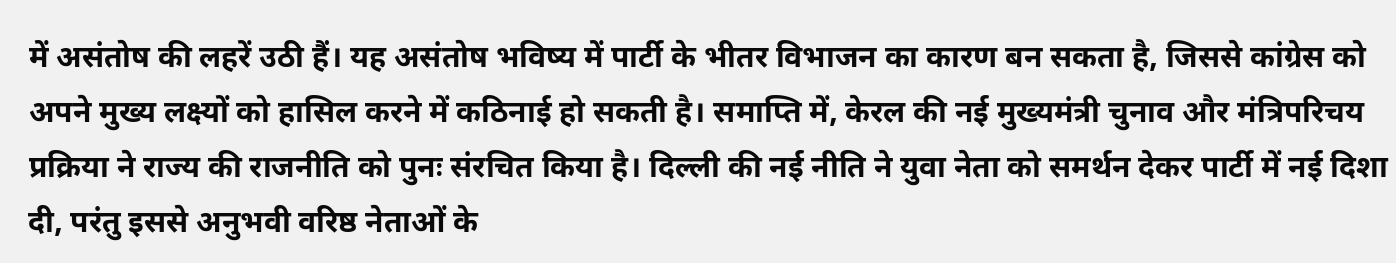में असंतोष की लहरें उठी हैं। यह असंतोष भविष्य में पार्टी के भीतर विभाजन का कारण बन सकता है, जिससे कांग्रेस को अपने मुख्य लक्ष्यों को हासिल करने में कठिनाई हो सकती है। समाप्ति में, केरल की नई मुख्यमंत्री चुनाव और मंत्रिपरिचय प्रक्रिया ने राज्य की राजनीति को पुनः संरचित किया है। दिल्ली की नई नीति ने युवा नेता को समर्थन देकर पार्टी में नई दिशा दी, परंतु इससे अनुभवी वरिष्ठ नेताओं के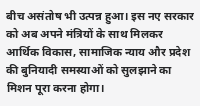बीच असंतोष भी उत्पन्न हुआ। इस नए सरकार को अब अपने मंत्रियों के साथ मिलकर आर्थिक विकास, सामाजिक न्याय और प्रदेश की बुनियादी समस्याओं को सुलझाने का मिशन पूरा करना होगा।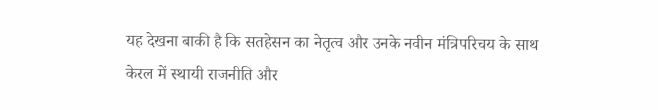यह देखना बाकी है कि सतहेसन का नेतृत्व और उनके नवीन मंत्रिपरिचय के साथ केरल में स्थायी राजनीति और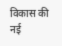विकास की नई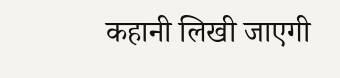कहानी लिखी जाएगी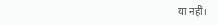या नहीं।